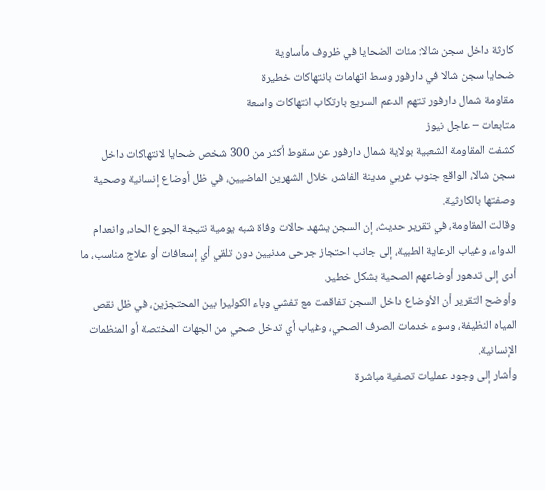كارثة داخل سجن شالا: مئات الضحايا في ظروف مأساوية
ضحايا سجن شالا في دارفور وسط اتهامات بانتهاكات خطيرة
مقاومة شمال دارفور تتهم الدعم السريع بارتكاب انتهاكات واسعة
متابعات – عاجل نيوز
كشفت المقاومة الشعبية بولاية شمال دارفور عن سقوط أكثر من 300 شخص ضحايا لانتهاكات داخل سجن شالا، الواقع جنوب غربي مدينة الفاشر، خلال الشهرين الماضيين، في ظل أوضاع إنسانية وصحية وصفتها بالكارثية.
وقالت المقاومة، في تقرير حديث، إن السجن يشهد حالات وفاة شبه يومية نتيجة الجوع الحاد، وانعدام الدواء، وغياب الرعاية الطبية، إلى جانب احتجاز جرحى مدنيين دون تلقي أي إسعافات أو علاج مناسب، ما أدى إلى تدهور أوضاعهم الصحية بشكل خطير.
وأوضح التقرير أن الأوضاع داخل السجن تفاقمت مع تفشي وباء الكوليرا بين المحتجزين، في ظل نقص المياه النظيفة، وسوء خدمات الصرف الصحي، وغياب أي تدخل صحي من الجهات المختصة أو المنظمات الإنسانية.
وأشار إلى وجود عمليات تصفية مباشرة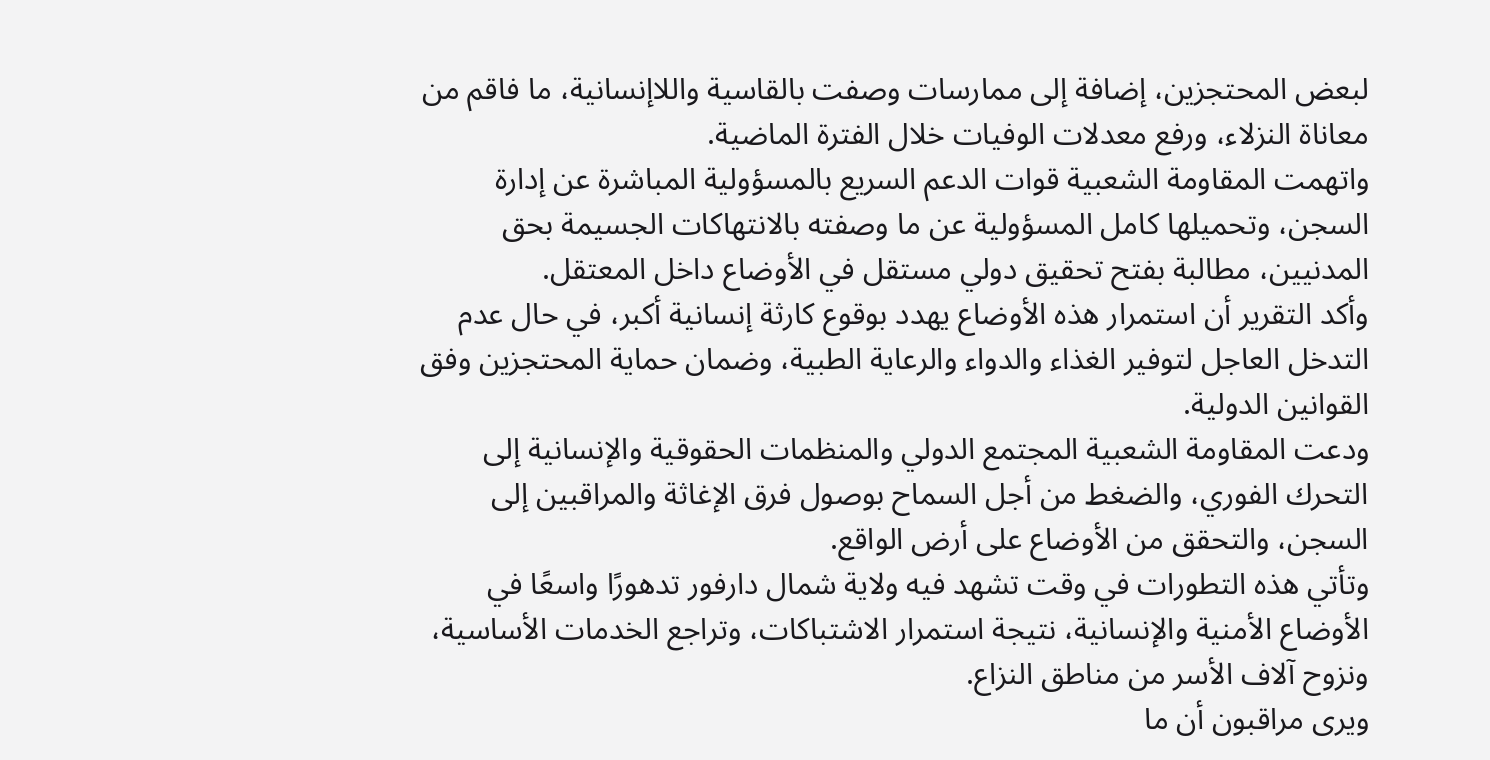لبعض المحتجزين، إضافة إلى ممارسات وصفت بالقاسية واللاإنسانية، ما فاقم من معاناة النزلاء، ورفع معدلات الوفيات خلال الفترة الماضية.
واتهمت المقاومة الشعبية قوات الدعم السريع بالمسؤولية المباشرة عن إدارة السجن، وتحميلها كامل المسؤولية عن ما وصفته بالانتهاكات الجسيمة بحق المدنيين، مطالبة بفتح تحقيق دولي مستقل في الأوضاع داخل المعتقل.
وأكد التقرير أن استمرار هذه الأوضاع يهدد بوقوع كارثة إنسانية أكبر، في حال عدم التدخل العاجل لتوفير الغذاء والدواء والرعاية الطبية، وضمان حماية المحتجزين وفق القوانين الدولية.
ودعت المقاومة الشعبية المجتمع الدولي والمنظمات الحقوقية والإنسانية إلى التحرك الفوري، والضغط من أجل السماح بوصول فرق الإغاثة والمراقبين إلى السجن، والتحقق من الأوضاع على أرض الواقع.
وتأتي هذه التطورات في وقت تشهد فيه ولاية شمال دارفور تدهورًا واسعًا في الأوضاع الأمنية والإنسانية، نتيجة استمرار الاشتباكات، وتراجع الخدمات الأساسية، ونزوح آلاف الأسر من مناطق النزاع.
ويرى مراقبون أن ما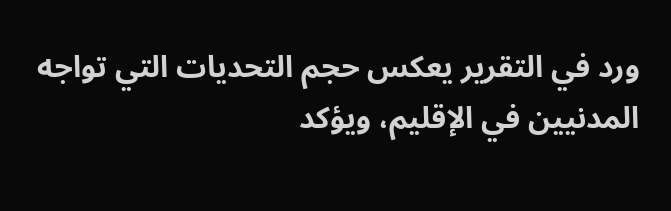ورد في التقرير يعكس حجم التحديات التي تواجه المدنيين في الإقليم، ويؤكد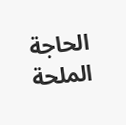الحاجة الملحة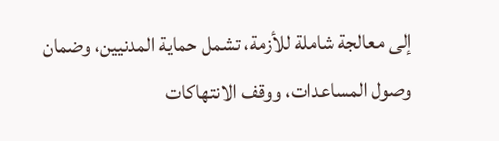إلى معالجة شاملة للأزمة، تشمل حماية المدنيين، وضمان وصول المساعدات، ووقف الانتهاكات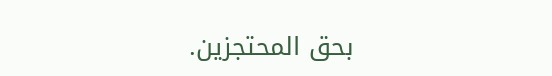بحق المحتجزين.